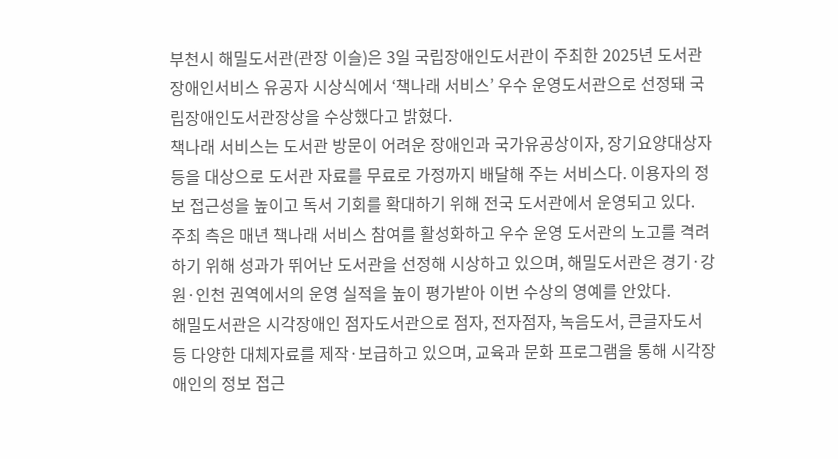부천시 해밀도서관(관장 이슬)은 3일 국립장애인도서관이 주최한 2025년 도서관 장애인서비스 유공자 시상식에서 ‘책나래 서비스’ 우수 운영도서관으로 선정돼 국립장애인도서관장상을 수상했다고 밝혔다.
책나래 서비스는 도서관 방문이 어려운 장애인과 국가유공상이자, 장기요양대상자 등을 대상으로 도서관 자료를 무료로 가정까지 배달해 주는 서비스다. 이용자의 정보 접근성을 높이고 독서 기회를 확대하기 위해 전국 도서관에서 운영되고 있다.
주최 측은 매년 책나래 서비스 참여를 활성화하고 우수 운영 도서관의 노고를 격려하기 위해 성과가 뛰어난 도서관을 선정해 시상하고 있으며, 해밀도서관은 경기·강원·인천 권역에서의 운영 실적을 높이 평가받아 이번 수상의 영예를 안았다.
해밀도서관은 시각장애인 점자도서관으로 점자, 전자점자, 녹음도서, 큰글자도서 등 다양한 대체자료를 제작·보급하고 있으며, 교육과 문화 프로그램을 통해 시각장애인의 정보 접근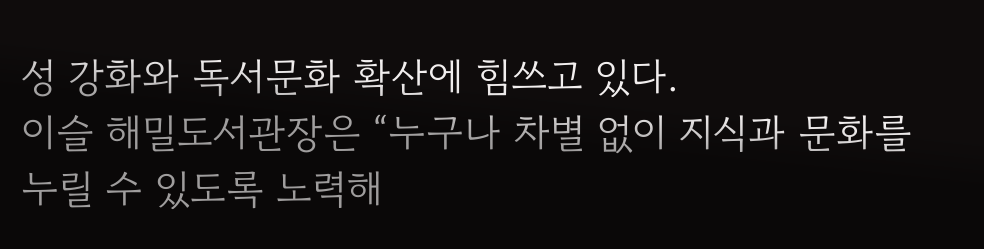성 강화와 독서문화 확산에 힘쓰고 있다.
이슬 해밀도서관장은 “누구나 차별 없이 지식과 문화를 누릴 수 있도록 노력해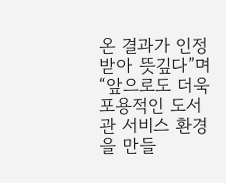온 결과가 인정받아 뜻깊다”며 “앞으로도 더욱 포용적인 도서관 서비스 환경을 만들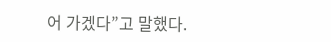어 가겠다”고 말했다.